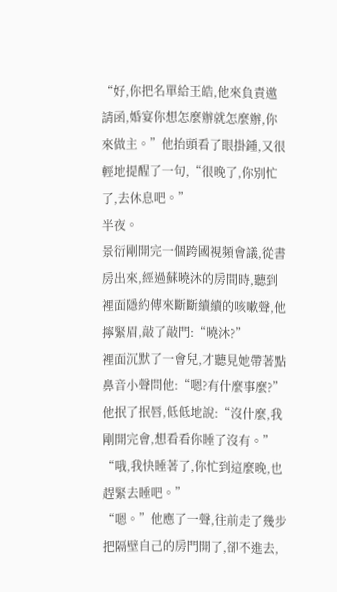“好,你把名單給王皓,他來負責邀請函,婚宴你想怎麼辦就怎麼辦,你來做主。”他抬頭看了眼掛鍾,又很輕地提醒了一句,“很晚了,你別忙了,去休息吧。”
半夜。
景衍剛開完一個跨國視頻會議,從書房出來,經過蘇曉沐的房間時,聽到裡面隱約傳來斷斷續續的咳嗽聲,他擰緊眉,敲了敲門:“曉沐?”
裡面沉默了一會兒,才聽見她帶著點鼻音小聲問他:“嗯?有什麼事麼?”
他抿了抿唇,低低地說:“沒什麼,我剛開完會,想看看你睡了沒有。”
“哦,我快睡著了,你忙到這麼晚,也趕緊去睡吧。”
“嗯。”他應了一聲,往前走了幾步把隔壁自己的房門開了,卻不進去,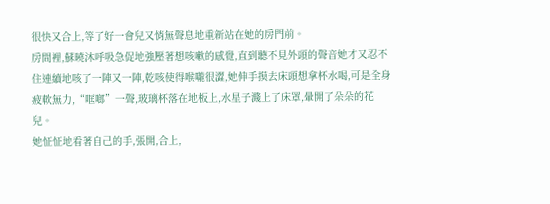很快又合上,等了好一會兒又悄無聲息地重新站在她的房門前。
房間裡,蘇曉沐呼吸急促地強壓著想咳嗽的感覺,直到聽不見外頭的聲音她才又忍不住連續地咳了一陣又一陣,乾咳使得喉嚨很澀,她伸手摸去床頭想拿杯水喝,可是全身疲軟無力,“哐啷”一聲,玻璃杯落在地板上,水星子濺上了床罩,暈開了朵朵的花兒。
她怔怔地看著自己的手,張開,合上,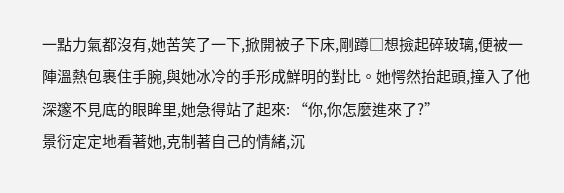一點力氣都沒有,她苦笑了一下,掀開被子下床,剛蹲□想撿起碎玻璃,便被一陣溫熱包裹住手腕,與她冰冷的手形成鮮明的對比。她愕然抬起頭,撞入了他深邃不見底的眼眸里,她急得站了起來: “你,你怎麼進來了?”
景衍定定地看著她,克制著自己的情緒,沉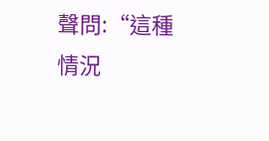聲問:“這種情況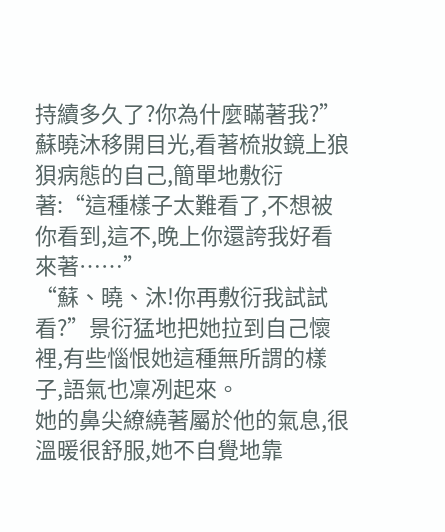持續多久了?你為什麼瞞著我?”
蘇曉沐移開目光,看著梳妝鏡上狼狽病態的自己,簡單地敷衍著:“這種樣子太難看了,不想被你看到,這不,晚上你還誇我好看來著……”
“蘇、曉、沐!你再敷衍我試試看?”景衍猛地把她拉到自己懷裡,有些惱恨她這種無所謂的樣子,語氣也凜冽起來。
她的鼻尖繚繞著屬於他的氣息,很溫暖很舒服,她不自覺地靠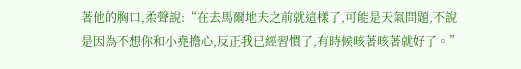著他的胸口,柔聲說:“在去馬爾地夫之前就這樣了,可能是天氣問題,不說是因為不想你和小堯擔心,反正我已經習慣了,有時候咳著咳著就好了。”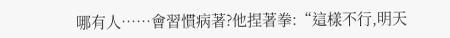哪有人……會習慣病著?他捏著拳:“這樣不行,明天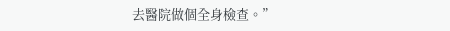去醫院做個全身檢查。”